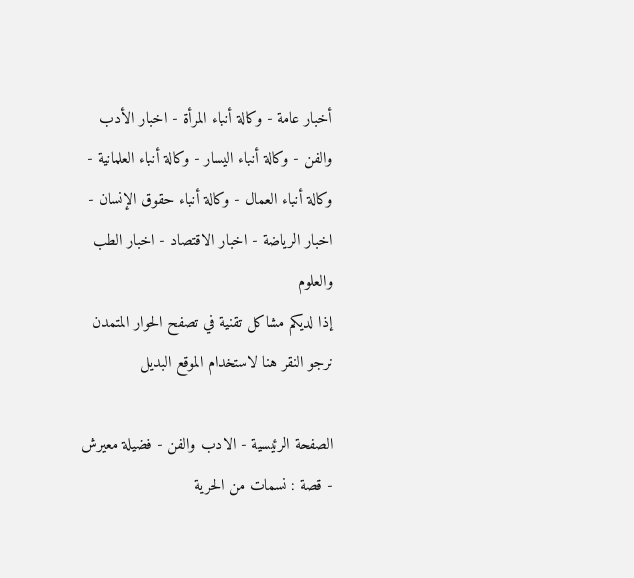أخبار عامة - وكالة أنباء المرأة - اخبار الأدب والفن - وكالة أنباء اليسار - وكالة أنباء العلمانية - وكالة أنباء العمال - وكالة أنباء حقوق الإنسان - اخبار الرياضة - اخبار الاقتصاد - اخبار الطب والعلوم
إذا لديكم مشاكل تقنية في تصفح الحوار المتمدن نرجو النقر هنا لاستخدام الموقع البديل

الصفحة الرئيسية - الادب والفن - فضيلة معيرش - قصة : نسمات من الحرية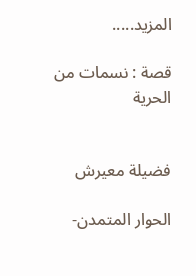المزيد.....

قصة : نسمات من الحرية


فضيلة معيرش

الحوار المتمدن-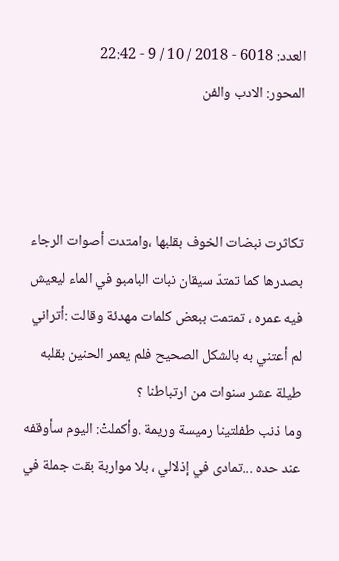العدد: 6018 - 2018 / 10 / 9 - 22:42
المحور: الادب والفن



تكاثرت نبضات الخوف بقلبها ،وامتدت أصوات الرجاء بصدرها كما تمتدّ سيقان نبات البامبو في الماء ليعيش فيه عمره ، تمتمت ببعض كلمات مهدئة وقالت :أتراني لم أعتني به بالشكل الصحيح فلم يعمر الحنين بقلبه طيلة عشر سنوات من ارتباطنا ؟
وما ذنب طفلتينا رميسة وريمة .وأكملتْ: اليوم سأوقفه عند حده ...تمادى في إذلالي ، بلا مواربة بقت جملة في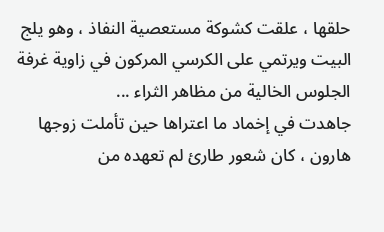حلقها ، علقت كشوكة مستعصية النفاذ ، وهو يلج البيت ويرتمي على الكرسي المركون في زاوية غرفة الجلوس الخالية من مظاهر الثراء ...
جاهدت في إخماد ما اعتراها حين تأملت زوجها هارون ، كان شعور طارئ لم تعهده من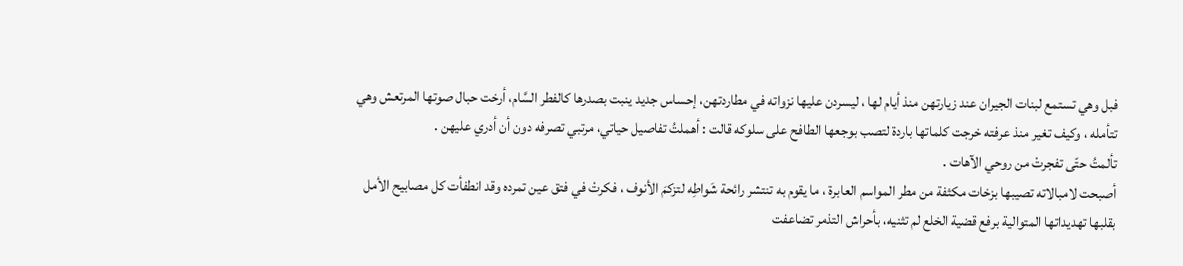فبل وهي تستمع لبنات الجيران عند زيارتهن منذ أيام لها ، ليسردن عليها نزواته في مطاردتهن، إحساس جديد ينبت بصدرها كالفطر السَّام، أرخت حبال صوتها المرتعش وهي تتأمله ، وكيف تغير منذ عرفته خرجت كلماتها باردة لتصب بوجعها الطافح على سلوكه قالت : أهملتُ تفاصيل حياتي، مرتبي تصرفه دون أن أدري عليهن .
تألمتُ حتّى تفجرتْ من روحي الآهات .
أصبحت لامبالاته تصيبها بزخات مكثفة من مطر المواسم العابرة ، ما يقوم به تنتشر رائحة شَواطِه لتزكمَ الأنوف ، فكرتْ في فتق عين تمرده وقد انطفأت كل مصابيح الأمل بقلبها تهديداتها المتوالية برفع قضية الخلع لم تثنيه، بأحراش التذمر تضاعفت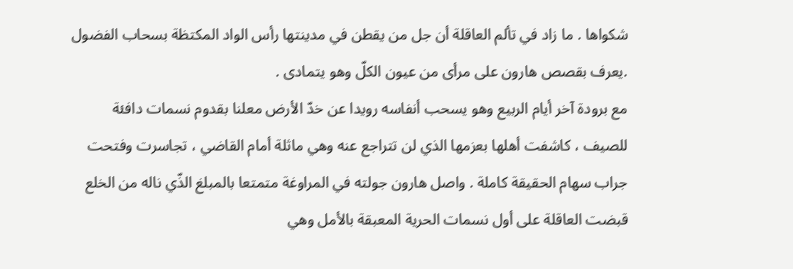شكواها . ما زاد في تألم العاقلة أن جل من يقطن في مدينتها رأس الواد المكتظة بسحاب الفضول .يعرف بقصص هارون على مرأى من عيون الكلّ وهو يتمادى .
مع برودة آخر أيام الربيع وهو يسحب أنفاسه رويدا عن خدّ الأرض معلنا بقدوم نسمات دافئة للصيف ، كاشفت أهلها بعزمها الذي لن تتراجع عنه وهي ماثلة أمام القاضي ، تجاسرت وفتحت جراب سهام الحقيقة كاملة . واصل هارون جولته في المراوغة متمتعا بالمبلغ الذّي ناله من الخلع قبضت العاقلة على أول نسمات الحرية المعبقة بالأمل وهي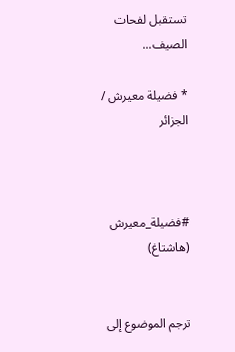تستقبل لفحات الصيف...

* فضيلة معيرش / الجزائر



#فضيلة_معيرش (هاشتاغ)


ترجم الموضوع إلى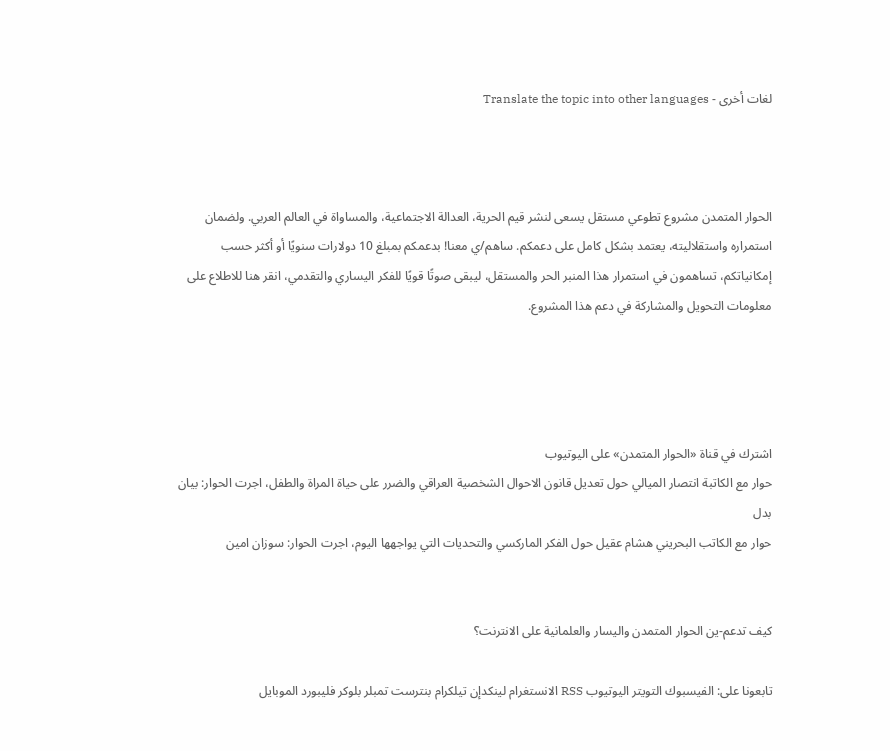لغات أخرى - Translate the topic into other languages



الحوار المتمدن مشروع تطوعي مستقل يسعى لنشر قيم الحرية، العدالة الاجتماعية، والمساواة في العالم العربي. ولضمان استمراره واستقلاليته، يعتمد بشكل كامل على دعمكم. ساهم/ي معنا! بدعمكم بمبلغ 10 دولارات سنويًا أو أكثر حسب إمكانياتكم، تساهمون في استمرار هذا المنبر الحر والمستقل، ليبقى صوتًا قويًا للفكر اليساري والتقدمي، انقر هنا للاطلاع على معلومات التحويل والمشاركة في دعم هذا المشروع.




اشترك في قناة «الحوار المتمدن» على اليوتيوب
حوار مع الكاتبة انتصار الميالي حول تعديل قانون الاحوال الشخصية العراقي والضرر على حياة المراة والطفل، اجرت الحوار: بيان بدل
حوار مع الكاتب البحريني هشام عقيل حول الفكر الماركسي والتحديات التي يواجهها اليوم، اجرت الحوار: سوزان امين


كيف تدعم-ين الحوار المتمدن واليسار والعلمانية على الانترنت؟

تابعونا على: الفيسبوك التويتر اليوتيوب RSS الانستغرام لينكدإن تيلكرام بنترست تمبلر بلوكر فليبورد الموبايل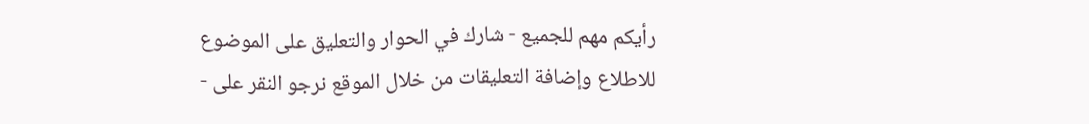رأيكم مهم للجميع - شارك في الحوار والتعليق على الموضوع
للاطلاع وإضافة التعليقات من خلال الموقع نرجو النقر على -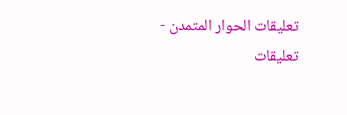تعليقات الحوار المتمدن -
تعليقات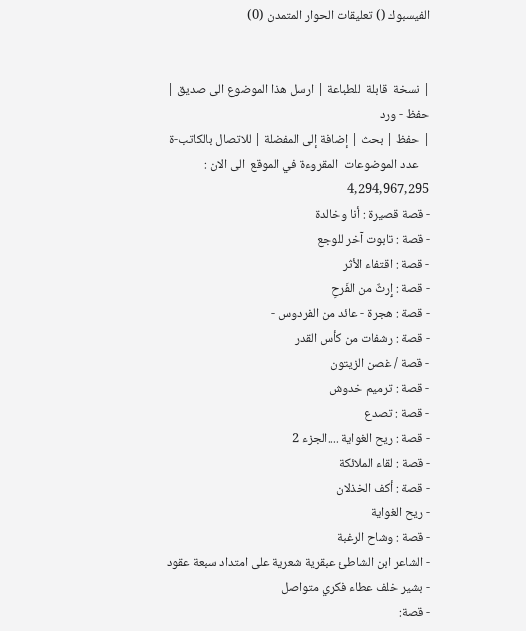الفيسبوك () تعليقات الحوار المتمدن (0)


| نسخة  قابلة  للطباعة | ارسل هذا الموضوع الى صديق | حفظ - ورد
| حفظ | بحث | إضافة إلى المفضلة | للاتصال بالكاتب-ة
    عدد الموضوعات  المقروءة في الموقع  الى الان : 4,294,967,295
- قصة قصيرة : أنا وخالدة
- قصة : تابوت آخر للوجع
- قصة : اقتفاء الأثر
- قصة : إِرثٌ من الفَرحِ
- قصة : هجرة - عائد من الفردوس -
- قصة : رشفات من كأس القدر
- قصة / غصن الزيتون
- قصة : ترميم خدوش
- قصة : تصدع
- قصة : ريح الغواية ....الجزء 2
- قصة : لقاء الملائكة
- قصة : أكف الخذلان
- ريح الغواية
- قصة : وشاح الرغبة
- الشاعر ابن الشاطئ عبقرية شعرية على امتداد سبعة عقود
- بشير خلف عطاء فكري متواصل
- قصة: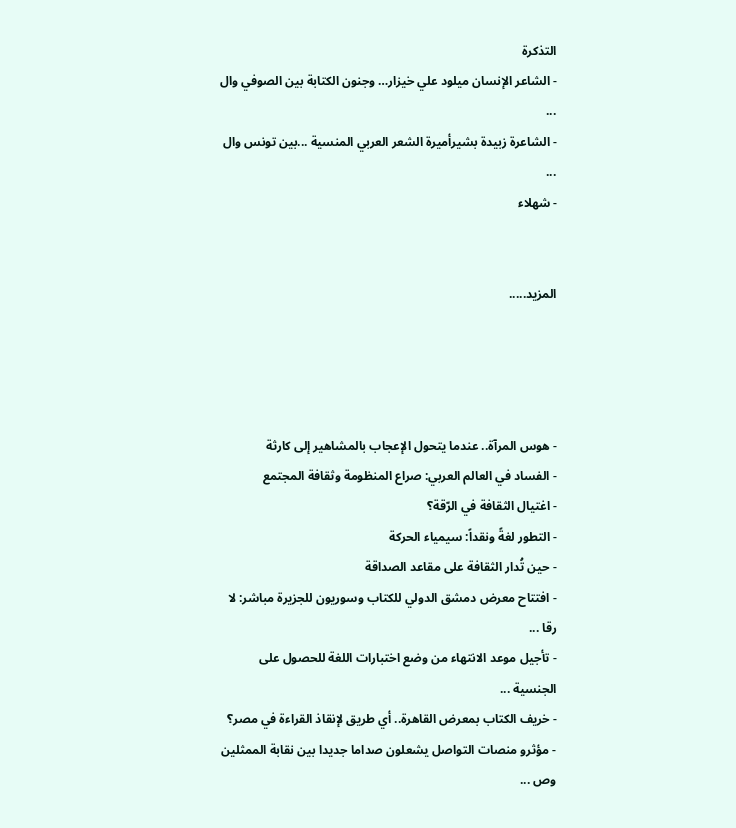التذكرة
- الشاعر الإنسان ميلود علي خيزار… وجنون الكتابة بين الصوفي وال ...
- الشاعرة زبيدة بشيرأميرة الشعر العربي المنسية ...بين تونس وال ...
- شهلاء


المزيد.....




- هوس المرآة.. عندما يتحول الإعجاب بالمشاهير إلى كارثة
- الفساد في العالم العربي: صراع المنظومة وثقافة المجتمع
- اغتيال الثقافة في الرّقة؟
- التطور لغةً ونقداً: سيمياء الحركة
- حين تُدار الثقافة على مقاعد الصداقة
- افتتاح معرض دمشق الدولي للكتاب وسوريون للجزيرة مباشر: لا رقا ...
- تأجيل موعد الانتهاء من وضع اختبارات اللغة للحصول على الجنسية ...
- خريف الكتاب بمعرض القاهرة.. أي طريق لإنقاذ القراءة في مصر؟
- مؤثرو منصات التواصل يشعلون صداما جديدا بين نقابة الممثلين وص ...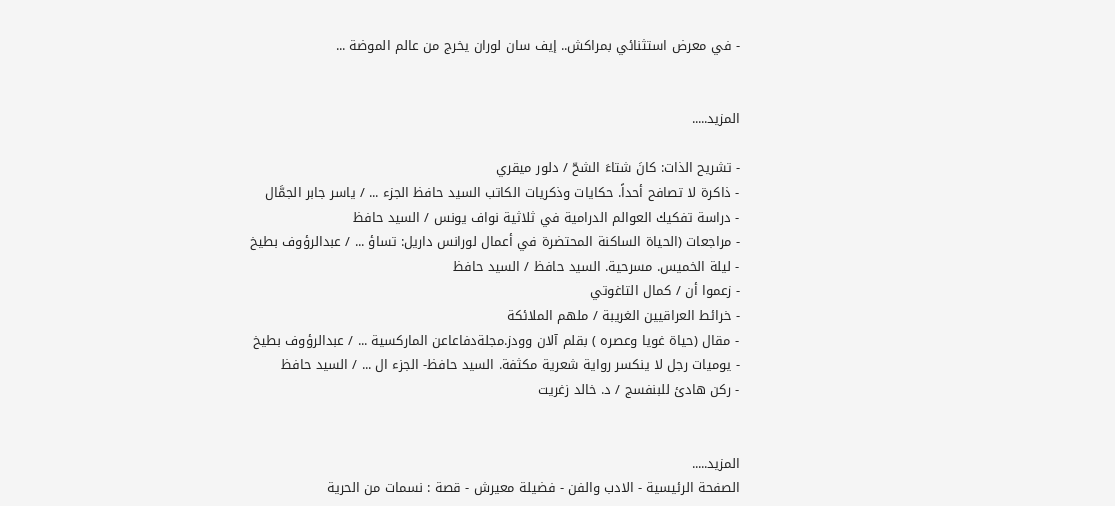- في معرض استثنائي بمراكش.. إيف سان لوران يخرج من عالم الموضة ...


المزيد.....

- تشريح الذات: كانَ شتاءَ الشحّ / دلور ميقري
- ذاكرة لا تصافح أحداً. حكايات وذكريات الكاتب السيد حافظ الجزء ... / ياسر جابر الجمَّال
- دراسة تفكيك العوالم الدرامية في ثلاثية نواف يونس / السيد حافظ
- مراجعات (الحياة الساكنة المحتضرة في أعمال لورانس داريل: تساؤ ... / عبدالرؤوف بطيخ
- ليلة الخميس. مسرحية. السيد حافظ / السيد حافظ
- زعموا أن / كمال التاغوتي
- خرائط العراقيين الغريبة / ملهم الملائكة
- مقال (حياة غويا وعصره ) بقلم آلان وودز.مجلةدفاعاعن الماركسية ... / عبدالرؤوف بطيخ
- يوميات رجل لا ينكسر رواية شعرية مكثفة. السيد حافظ- الجزء ال ... / السيد حافظ
- ركن هادئ للبنفسج / د. خالد زغريت


المزيد.....
الصفحة الرئيسية - الادب والفن - فضيلة معيرش - قصة : نسمات من الحرية